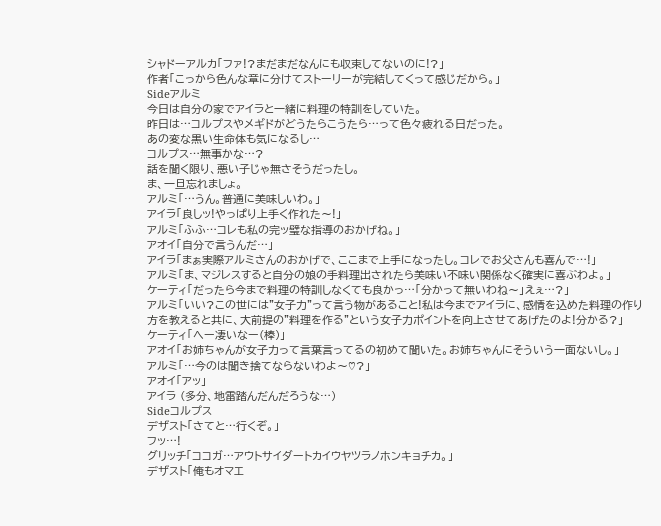シャドーアルカ「ファ!?まだまだなんにも収束してないのに!?」
作者「こっから色んな章に分けてストーリーが完結してくって感じだから。」
Sideアルミ
今日は自分の家でアイラと一緒に料理の特訓をしていた。
昨日は…コルプスやメギドがどうたらこうたら…って色々疲れる日だった。
あの変な黒い生命体も気になるし…
コルプス…無事かな…?
話を聞く限り、悪い子じゃ無さそうだったし。
ま、一旦忘れましょ。
アルミ「…うん。普通に美味しいわ。」
アイラ「良しッ!やっぱり上手く作れた〜!」
アルミ「ふふ…コレも私の完ッ璧な指導のおかげね。」
アオイ「自分で言うんだ…」
アイラ「まぁ実際アルミさんのおかげで、ここまで上手になったし。コレでお父さんも喜んで…!」
アルミ「ま、マジレスすると自分の娘の手料理出されたら美味い不味い関係なく確実に喜ぶわよ。」
ケーティ「だったら今まで料理の特訓しなくても良かっ…「分かって無いわね〜」えぇ…?」
アルミ「いい?この世には"女子力"って言う物があること!私は今までアイラに、感情を込めた料理の作り方を教えると共に、大前提の"料理を作る"という女子力ポイントを向上させてあげたのよ!分かる?」
ケーティ「へー凄いなー(棒)」
アオイ「お姉ちゃんが女子力って言葉言ってるの初めて聞いた。お姉ちゃんにそういう一面ないし。」
アルミ「…今のは聞き捨てならないわよ〜♡?」
アオイ「アッ」
アイラ (多分、地雷踏んだんだろうな…)
Sideコルプス
デザスト「さてと…行くぞ。」
フッ…!
グリッチ「ココガ…アウトサイダートカイウヤツラノホンキョチカ。」
デザスト「俺もオマエ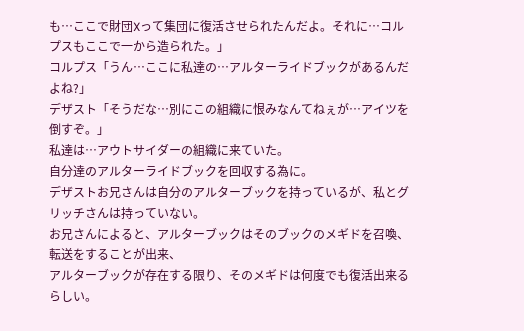も…ここで財団Xって集団に復活させられたんだよ。それに…コルプスもここで一から造られた。」
コルプス「うん…ここに私達の…アルターライドブックがあるんだよね?」
デザスト「そうだな…別にこの組織に恨みなんてねぇが…アイツを倒すぞ。」
私達は…アウトサイダーの組織に来ていた。
自分達のアルターライドブックを回収する為に。
デザストお兄さんは自分のアルターブックを持っているが、私とグリッチさんは持っていない。
お兄さんによると、アルターブックはそのブックのメギドを召喚、転送をすることが出来、
アルターブックが存在する限り、そのメギドは何度でも復活出来るらしい。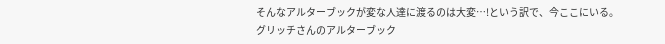そんなアルターブックが変な人達に渡るのは大変…!という訳で、今ここにいる。
グリッチさんのアルターブック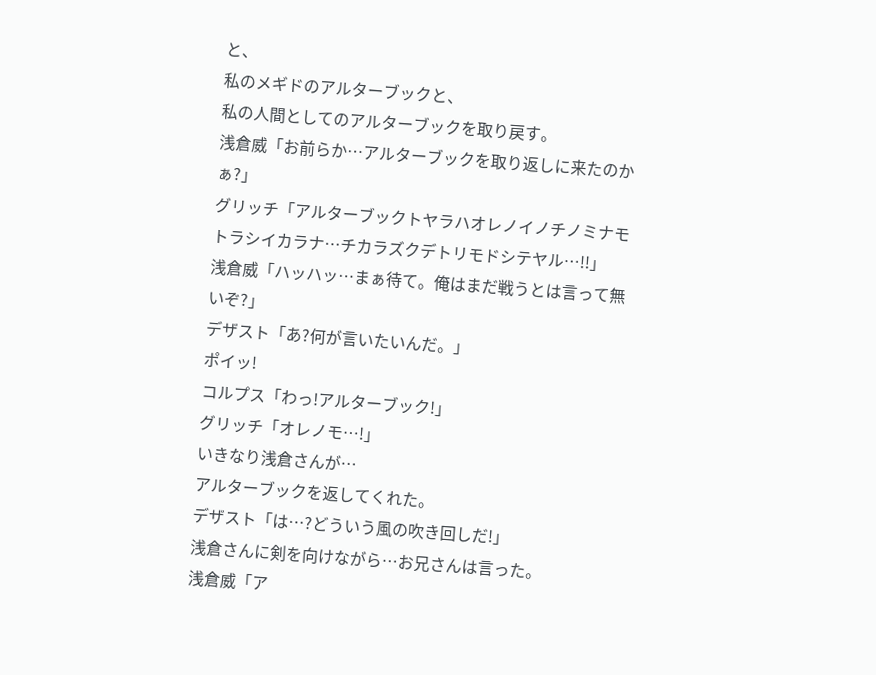と、
私のメギドのアルターブックと、
私の人間としてのアルターブックを取り戻す。
浅倉威「お前らか…アルターブックを取り返しに来たのかぁ?」
グリッチ「アルターブックトヤラハオレノイノチノミナモトラシイカラナ…チカラズクデトリモドシテヤル…!!」
浅倉威「ハッハッ…まぁ待て。俺はまだ戦うとは言って無いぞ?」
デザスト「あ?何が言いたいんだ。」
ポイッ!
コルプス「わっ!アルターブック!」
グリッチ「オレノモ…!」
いきなり浅倉さんが…
アルターブックを返してくれた。
デザスト「は…?どういう風の吹き回しだ!」
浅倉さんに剣を向けながら…お兄さんは言った。
浅倉威「ア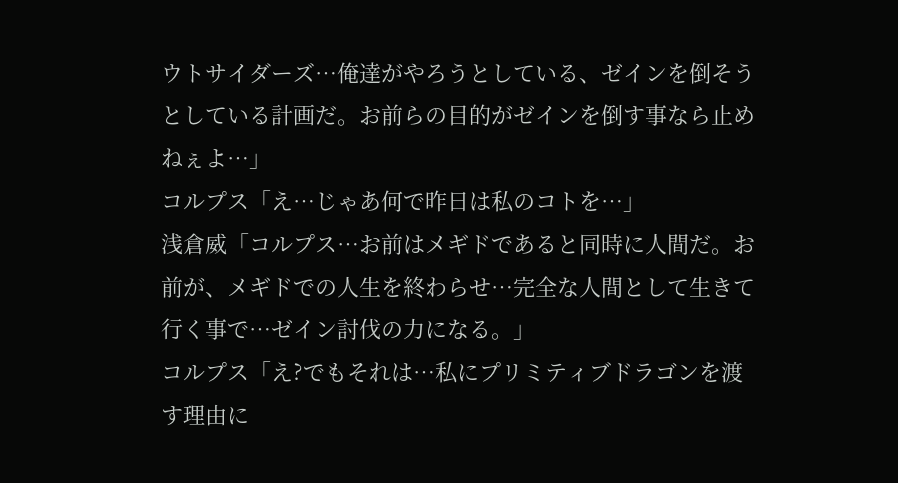ウトサイダーズ…俺達がやろうとしている、ゼインを倒そうとしている計画だ。お前らの目的がゼインを倒す事なら止めねぇよ…」
コルプス「え…じゃあ何で昨日は私のコトを…」
浅倉威「コルプス…お前はメギドであると同時に人間だ。お前が、メギドでの人生を終わらせ…完全な人間として生きて行く事で…ゼイン討伐の力になる。」
コルプス「え?でもそれは…私にプリミティブドラゴンを渡す理由に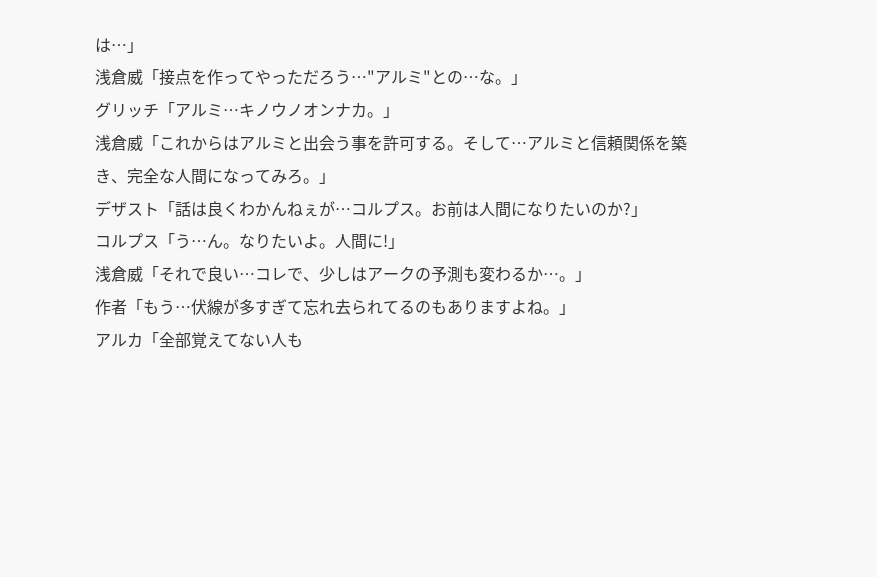は…」
浅倉威「接点を作ってやっただろう…"アルミ"との…な。」
グリッチ「アルミ…キノウノオンナカ。」
浅倉威「これからはアルミと出会う事を許可する。そして…アルミと信頼関係を築き、完全な人間になってみろ。」
デザスト「話は良くわかんねぇが…コルプス。お前は人間になりたいのか?」
コルプス「う…ん。なりたいよ。人間に!」
浅倉威「それで良い…コレで、少しはアークの予測も変わるか…。」
作者「もう…伏線が多すぎて忘れ去られてるのもありますよね。」
アルカ「全部覚えてない人も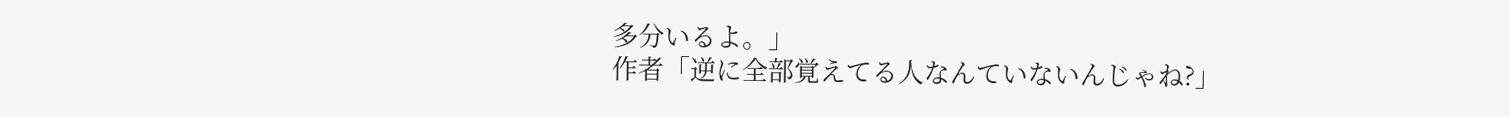多分いるよ。」
作者「逆に全部覚えてる人なんていないんじゃね?」